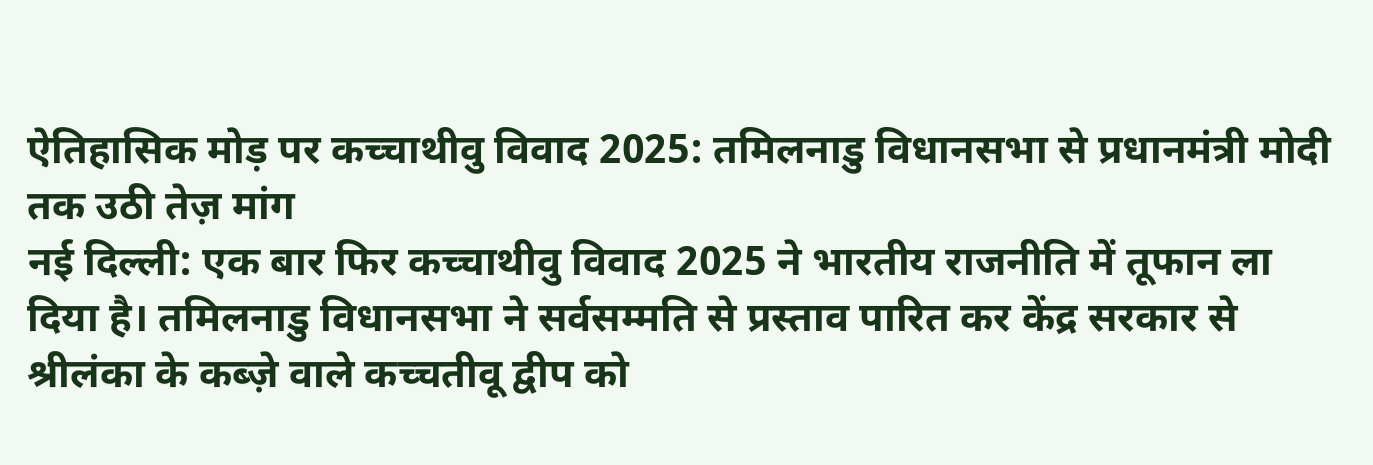ऐतिहासिक मोड़ पर कच्चाथीवु विवाद 2025: तमिलनाडु विधानसभा से प्रधानमंत्री मोदी तक उठी तेज़ मांग
नई दिल्ली: एक बार फिर कच्चाथीवु विवाद 2025 ने भारतीय राजनीति में तूफान ला दिया है। तमिलनाडु विधानसभा ने सर्वसम्मति से प्रस्ताव पारित कर केंद्र सरकार से श्रीलंका के कब्ज़े वाले कच्चतीवू द्वीप को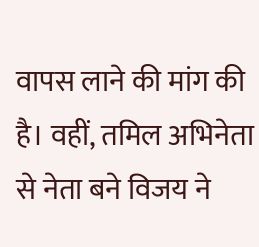वापस लाने की मांग की है। वहीं, तमिल अभिनेता से नेता बने विजय ने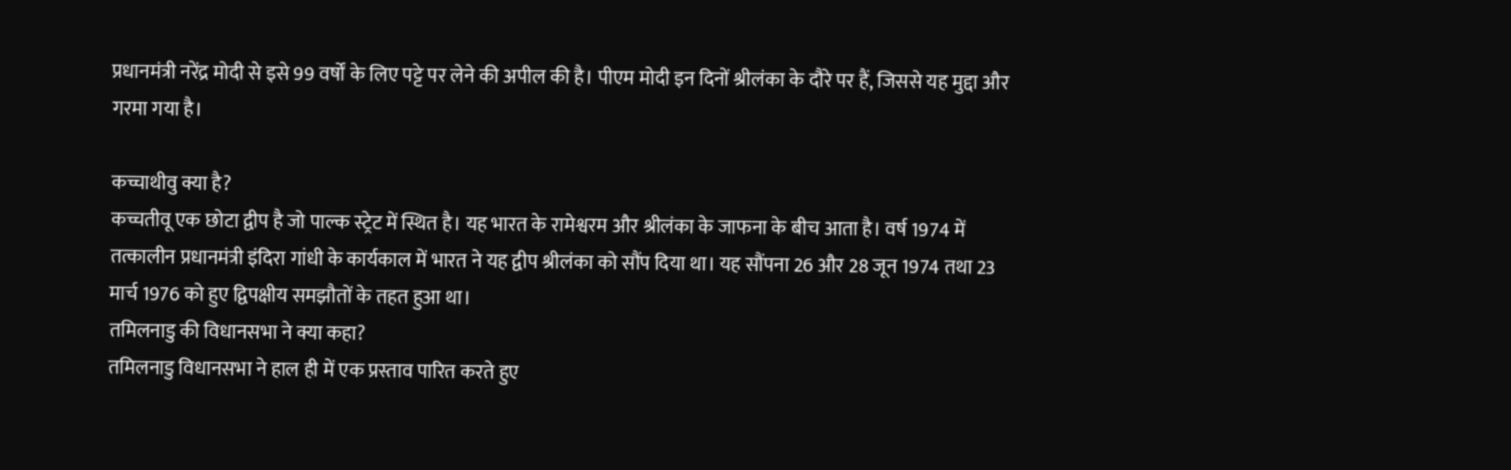प्रधानमंत्री नरेंद्र मोदी से इसे 99 वर्षों के लिए पट्टे पर लेने की अपील की है। पीएम मोदी इन दिनों श्रीलंका के दौरे पर हैं, जिससे यह मुद्दा और गरमा गया है।

कच्चाथीवु क्या है?
कच्चतीवू एक छोटा द्वीप है जो पाल्क स्ट्रेट में स्थित है। यह भारत के रामेश्वरम और श्रीलंका के जाफना के बीच आता है। वर्ष 1974 में तत्कालीन प्रधानमंत्री इंदिरा गांधी के कार्यकाल में भारत ने यह द्वीप श्रीलंका को सौंप दिया था। यह सौंपना 26 और 28 जून 1974 तथा 23 मार्च 1976 को हुए द्विपक्षीय समझौतों के तहत हुआ था।
तमिलनाडु की विधानसभा ने क्या कहा?
तमिलनाडु विधानसभा ने हाल ही में एक प्रस्ताव पारित करते हुए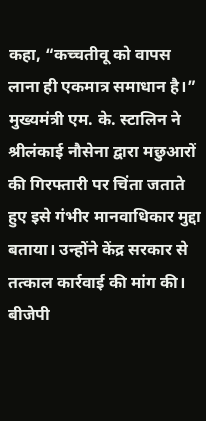कहा, “कच्चतीवू को वापस लाना ही एकमात्र समाधान है।” मुख्यमंत्री एम. के. स्टालिन ने श्रीलंकाई नौसेना द्वारा मछुआरों की गिरफ्तारी पर चिंता जताते हुए इसे गंभीर मानवाधिकार मुद्दा बताया। उन्होंने केंद्र सरकार से तत्काल कार्रवाई की मांग की।
बीजेपी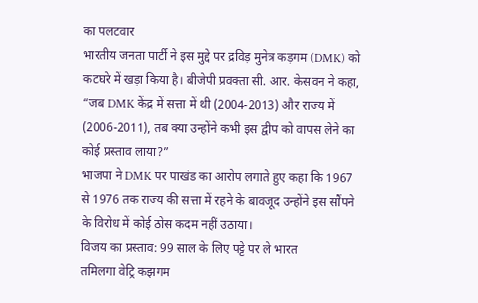का पलटवार
भारतीय जनता पार्टी ने इस मुद्दे पर द्रविड़ मुनेत्र कड़गम (DMK) को कटघरे में खड़ा किया है। बीजेपी प्रवक्ता सी. आर. केसवन ने कहा, “जब DMK केंद्र में सत्ता में थी (2004-2013) और राज्य में (2006-2011), तब क्या उन्होंने कभी इस द्वीप को वापस लेने का कोई प्रस्ताव लाया?”
भाजपा ने DMK पर पाखंड का आरोप लगाते हुए कहा कि 1967 से 1976 तक राज्य की सत्ता में रहने के बावजूद उन्होंने इस सौंपने के विरोध में कोई ठोस कदम नहीं उठाया।
विजय का प्रस्ताव: 99 साल के लिए पट्टे पर ले भारत
तमिलगा वेट्रि कझगम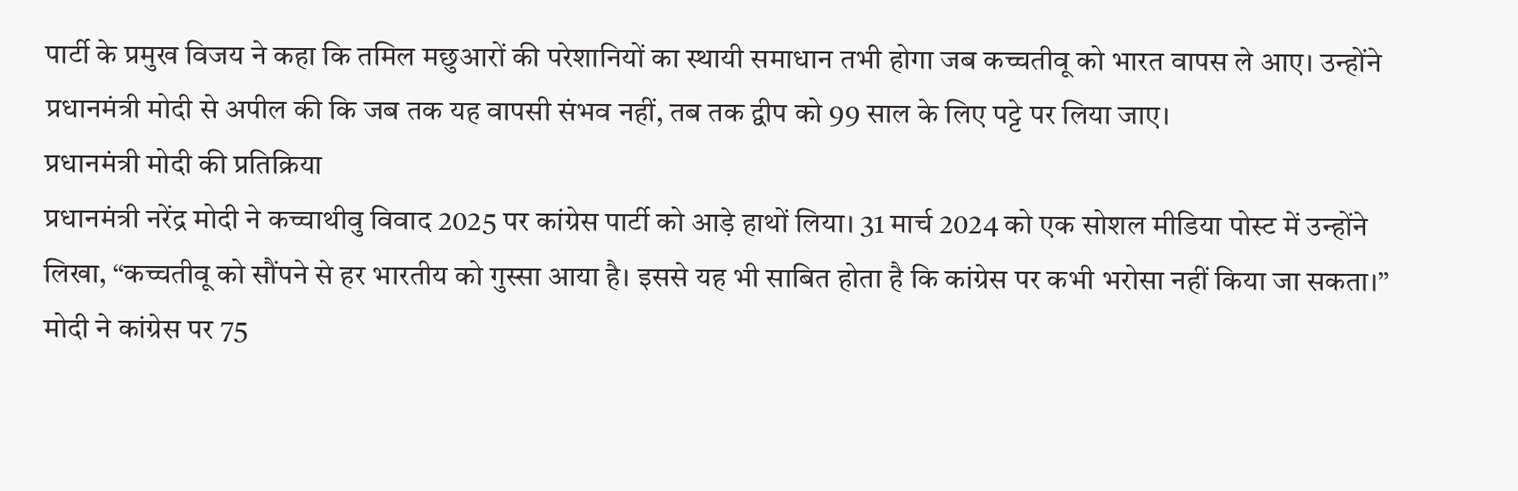पार्टी के प्रमुख विजय ने कहा कि तमिल मछुआरों की परेशानियों का स्थायी समाधान तभी होगा जब कच्चतीवू को भारत वापस ले आए। उन्होंने प्रधानमंत्री मोदी से अपील की कि जब तक यह वापसी संभव नहीं, तब तक द्वीप को 99 साल के लिए पट्टे पर लिया जाए।
प्रधानमंत्री मोदी की प्रतिक्रिया
प्रधानमंत्री नरेंद्र मोदी ने कच्चाथीवु विवाद 2025 पर कांग्रेस पार्टी को आड़े हाथों लिया। 31 मार्च 2024 को एक सोशल मीडिया पोस्ट में उन्होंने लिखा, “कच्चतीवू को सौंपने से हर भारतीय को गुस्सा आया है। इससे यह भी साबित होता है कि कांग्रेस पर कभी भरोसा नहीं किया जा सकता।”
मोदी ने कांग्रेस पर 75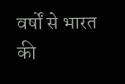वर्षों से भारत की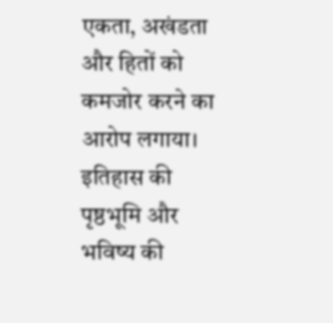एकता, अखंडता और हितों को कमजोर करने का आरोप लगाया।
इतिहास की पृष्ठभूमि और भविष्य की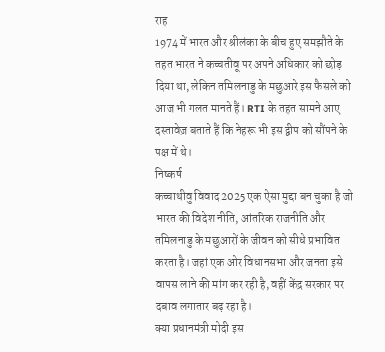राह
1974 में भारत और श्रीलंका के बीच हुए समझौते के तहत भारत ने कच्चतीवू पर अपने अधिकार को छोड़ दिया था, लेकिन तमिलनाडु के मछुआरे इस फैसले को आज भी गलत मानते हैं। RTI के तहत सामने आए दस्तावेज़ बताते हैं कि नेहरू भी इस द्वीप को सौंपने के पक्ष में थे।
निष्कर्ष
कच्चाथीवु विवाद 2025 एक ऐसा मुद्दा बन चुका है जो भारत की विदेश नीति, आंतरिक राजनीति और तमिलनाडु के मछुआरों के जीवन को सीधे प्रभावित करता है। जहां एक ओर विधानसभा और जनता इसे वापस लाने की मांग कर रही है, वहीं केंद्र सरकार पर दबाव लगातार बढ़ रहा है।
क्या प्रधानमंत्री मोदी इस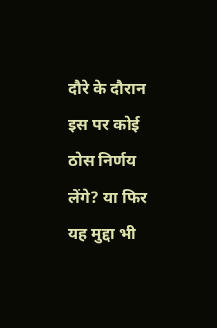दौरे के दौरान इस पर कोई ठोस निर्णय लेंगे? या फिर यह मुद्दा भी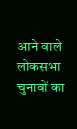आने वाले लोकसभा चुनावों का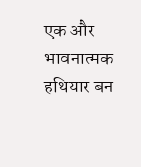एक और भावनात्मक हथियार बन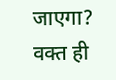जाएगा? वक्त ही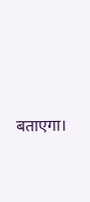बताएगा।